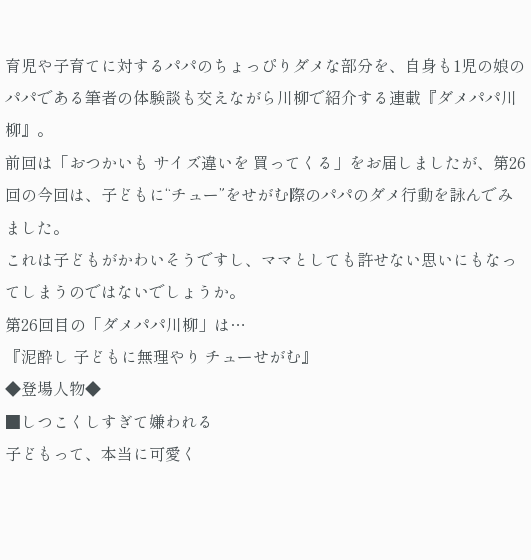育児や子育てに対するパパのちょっぴりダメな部分を、自身も1児の娘のパパである筆者の体験談も交えながら川柳で紹介する連載『ダメパパ川柳』。
前回は「おつかいも サイズ違いを 買ってくる」をお届しましたが、第26回の今回は、子どもに“チュー”をせがむ際のパパのダメ行動を詠んでみました。
これは子どもがかわいそうですし、ママとしても許せない思いにもなってしまうのではないでしょうか。
第26回目の「ダメパパ川柳」は…
『泥酔し 子どもに無理やり チューせがむ』
◆登場人物◆
■しつこくしすぎて嫌われる
子どもって、本当に可愛く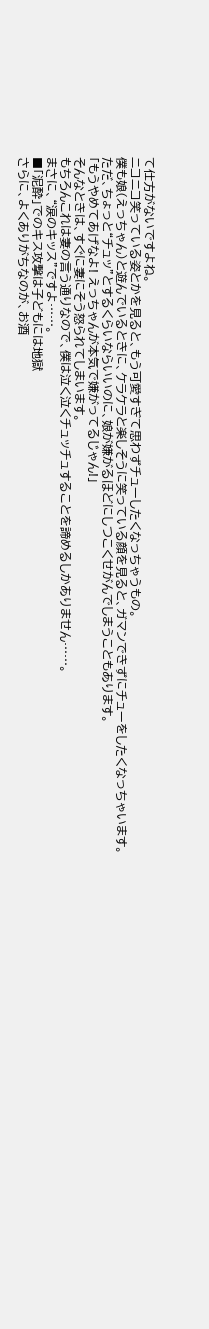て仕方がないですよね。
ニコニコ笑っている姿とかを見ると、もう可愛すぎて思わずチューしたくなっちゃうもの。
僕も娘(えっちゃん)と遊んでいるときに、ケラケラと楽しそうに笑っている顔を見ると、ガマンできずにチューをしたくなっちゃいます。
ただ、ちょっと“チュッ”とするくらいならいいのに、娘が嫌がるほどにしつこくせがんでしまうこともあります。
「もうやめてあげなよ! えっちゃんが本気で嫌がってるじゃん!」
そんなときは、すぐに妻にそう怒られてしまいます。
もちろんこれは妻の言う通りなので、僕は泣く泣くチュッチュすることを諦めるしかありません……。
まさに、“涙のキッス”ですよ……。
■「泥酔」でのキス攻撃は子どもには地獄
さらに、よくありがちなのが、お酒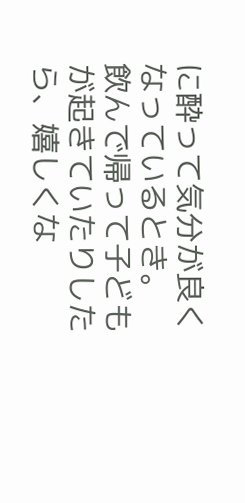に酔って気分が良くなっているとき。
飲んで帰って子どもが起きていたりしたら、嬉しくな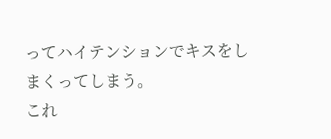ってハイテンションでキスをしまくってしまう。
これ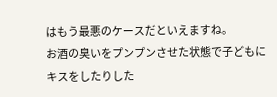はもう最悪のケースだといえますね。
お酒の臭いをプンプンさせた状態で子どもにキスをしたりした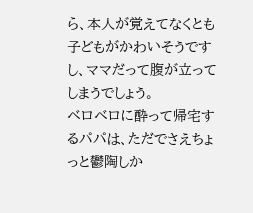ら、本人が覚えてなくとも子どもがかわいそうですし、ママだって腹が立ってしまうでしょう。
ベロベロに酔って帰宅するパパは、ただでさえちょっと鬱陶しか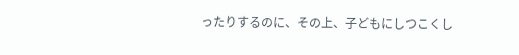ったりするのに、その上、子どもにしつこくし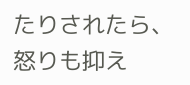たりされたら、怒りも抑え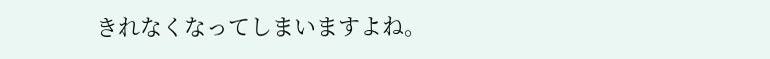きれなくなってしまいますよね。